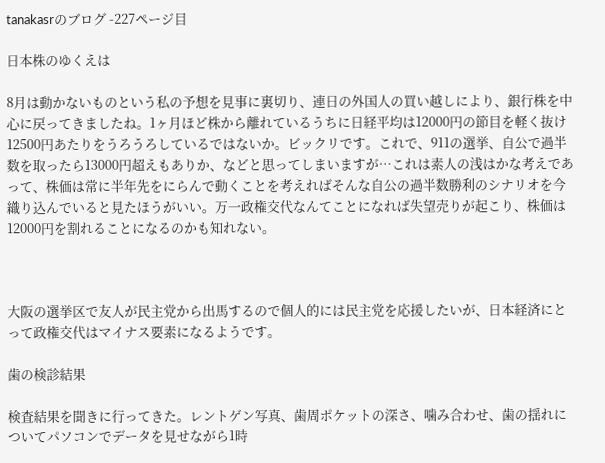tanakasrのブログ -227ページ目

日本株のゆくえは

8月は動かないものという私の予想を見事に裏切り、連日の外国人の買い越しにより、銀行株を中心に戻ってきましたね。1ヶ月ほど株から離れているうちに日経平均は12000円の節目を軽く抜け12500円あたりをうろうろしているではないか。ビックリです。これで、911の選挙、自公で過半数を取ったら13000円超えもありか、などと思ってしまいますが…これは素人の浅はかな考えであって、株価は常に半年先をにらんで動くことを考えればそんな自公の過半数勝利のシナリオを今織り込んでいると見たほうがいい。万一政権交代なんてことになれば失望売りが起こり、株価は12000円を割れることになるのかも知れない。



大阪の選挙区で友人が民主党から出馬するので個人的には民主党を応援したいが、日本経済にとって政権交代はマイナス要素になるようです。

歯の検診結果

検査結果を聞きに行ってきた。レントゲン写真、歯周ポケットの深さ、噛み合わせ、歯の揺れについてパソコンでデータを見せながら1時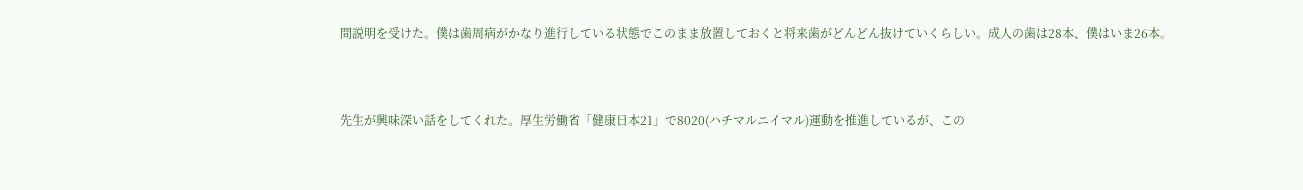間説明を受けた。僕は歯周病がかなり進行している状態でこのまま放置しておくと将来歯がどんどん抜けていくらしい。成人の歯は28本、僕はいま26本。



先生が興味深い話をしてくれた。厚生労働省「健康日本21」で8020(ハチマルニイマル)運動を推進しているが、この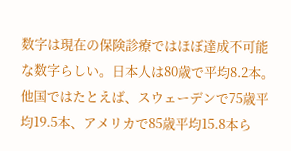数字は現在の保険診療ではほぼ達成不可能な数字らしい。日本人は80歳で平均8.2本。他国ではたとえば、スウェーデンで75歳平均19.5本、アメリカで85歳平均15.8本ら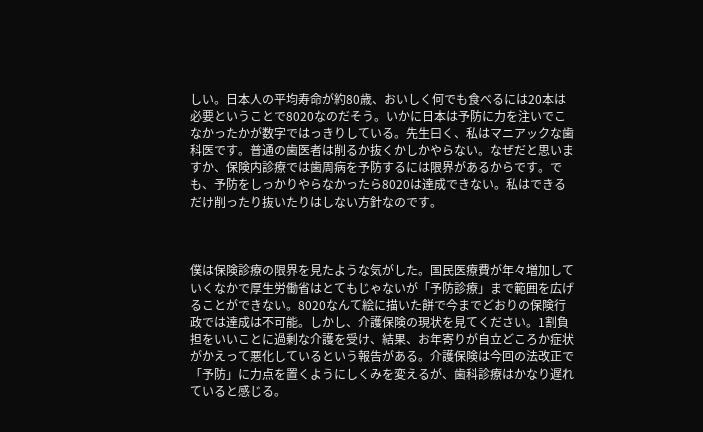しい。日本人の平均寿命が約80歳、おいしく何でも食べるには20本は必要ということで8020なのだそう。いかに日本は予防に力を注いでこなかったかが数字ではっきりしている。先生曰く、私はマニアックな歯科医です。普通の歯医者は削るか抜くかしかやらない。なぜだと思いますか、保険内診療では歯周病を予防するには限界があるからです。でも、予防をしっかりやらなかったら8020は達成できない。私はできるだけ削ったり抜いたりはしない方針なのです。



僕は保険診療の限界を見たような気がした。国民医療費が年々増加していくなかで厚生労働省はとてもじゃないが「予防診療」まで範囲を広げることができない。8020なんて絵に描いた餅で今までどおりの保険行政では達成は不可能。しかし、介護保険の現状を見てください。1割負担をいいことに過剰な介護を受け、結果、お年寄りが自立どころか症状がかえって悪化しているという報告がある。介護保険は今回の法改正で「予防」に力点を置くようにしくみを変えるが、歯科診療はかなり遅れていると感じる。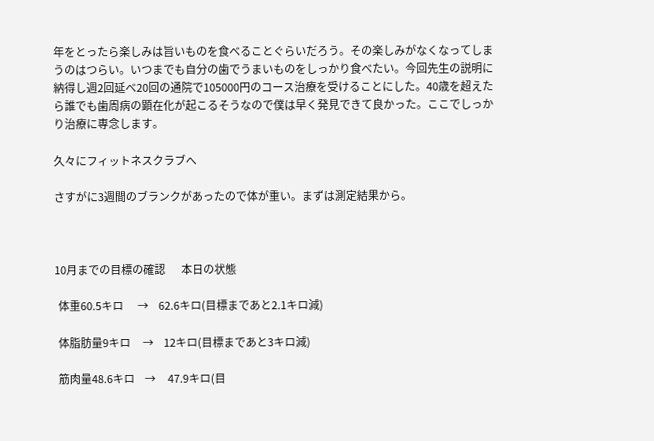年をとったら楽しみは旨いものを食べることぐらいだろう。その楽しみがなくなってしまうのはつらい。いつまでも自分の歯でうまいものをしっかり食べたい。今回先生の説明に納得し週2回延べ20回の通院で105000円のコース治療を受けることにした。40歳を超えたら誰でも歯周病の顕在化が起こるそうなので僕は早く発見できて良かった。ここでしっかり治療に専念します。

久々にフィットネスクラブへ

さすがに3週間のブランクがあったので体が重い。まずは測定結果から。



10月までの目標の確認        本日の状態

  体重60.5キロ       →     62.6キロ(目標まであと2.1キロ減)

  体脂肪量9キロ      →     12キロ(目標まであと3キロ減)

  筋肉量48.6キロ     →      47.9キロ(目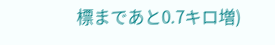標まであと0.7キロ増)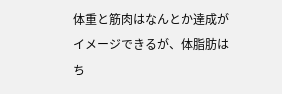体重と筋肉はなんとか達成がイメージできるが、体脂肪はち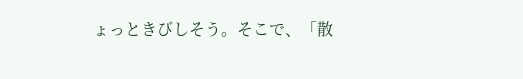ょっときびしそう。そこで、「散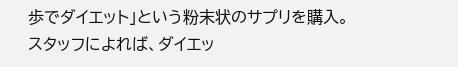歩でダイエット」という粉末状のサプリを購入。スタッフによれば、ダイエッ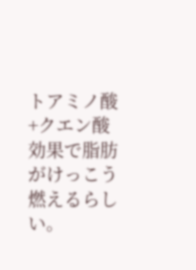トアミノ酸+クエン酸効果で脂肪がけっこう燃えるらしい。